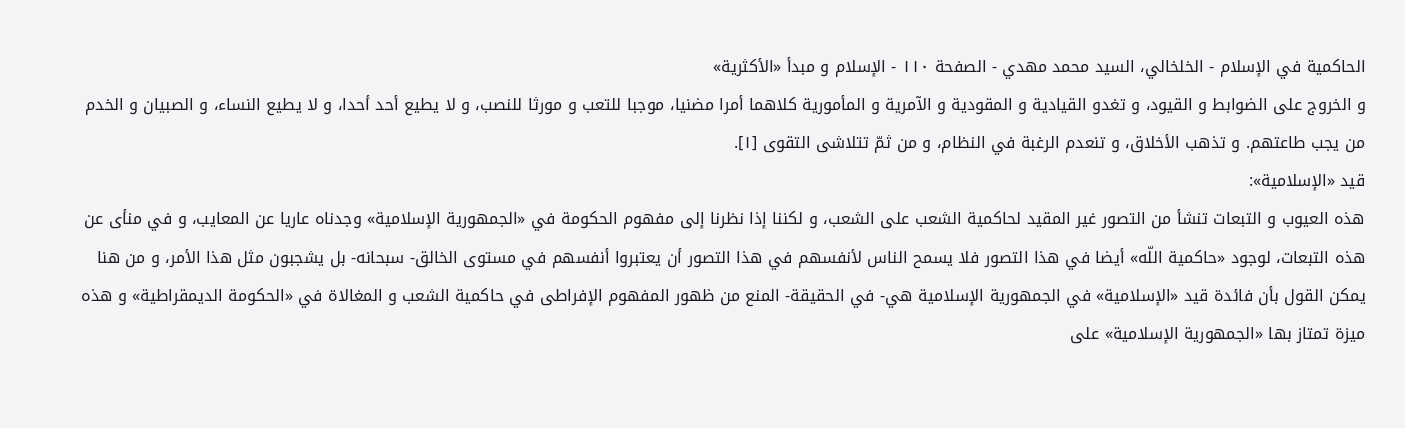الحاكمية في الإسلام - الخلخالي، السيد محمد مهدي - الصفحة ١١٠ - الإسلام و مبدأ «الأكثرية»
و الخروج على الضوابط و القيود، و تغدو القيادية و المقودية و الآمرية و المأمورية كلاهما أمرا مضنيا، موجبا للتعب و مورثا للنصب، و لا يطيع أحد أحدا، و لا يطيع النساء، و الصبيان و الخدم من يجب طاعتهم. و تذهب الأخلاق، و تنعدم الرغبة في النظام، و من ثمّ تتلاشى التقوى [١].
قيد «الإسلامية»:
هذه العيوب و التبعات تنشأ من التصور غير المقيد لحاكمية الشعب على الشعب، و لكننا إذا نظرنا إلى مفهوم الحكومة في «الجمهورية الإسلامية» وجدناه عاريا عن المعايب، و في منأى عن هذه التبعات، لوجود «حاكمية اللّه» أيضا في هذا التصور فلا يسمح الناس لأنفسهم في هذا التصور أن يعتبروا أنفسهم في مستوى الخالق- سبحانه- بل يشجبون مثل هذا الأمر، و من هنا يمكن القول بأن فائدة قيد «الإسلامية» في الجمهورية الإسلامية هي- في الحقيقة- المنع من ظهور المفهوم الإفراطى في حاكمية الشعب و المغالاة في «الحكومة الديمقراطية» و هذه ميزة تمتاز بها «الجمهورية الإسلامية» على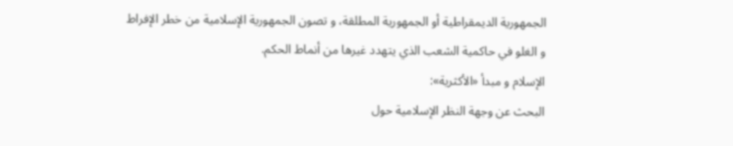الجمهورية الديمقراطية أو الجمهورية المطلقة، و تصون الجمهورية الإسلامية من خطر الإفراط و الغلو في حاكمية الشعب الذي يتهدد غيرها من أنماط الحكم.
الإسلام و مبدأ «الأكثرية»:
البحث عن وجهة النظر الإسلامية حول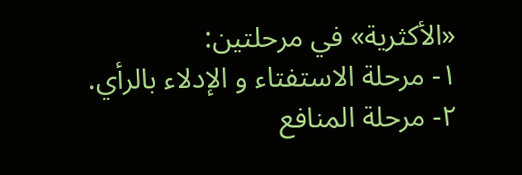«الأكثرية» في مرحلتين:
١- مرحلة الاستفتاء و الإدلاء بالرأي.
٢- مرحلة المنافع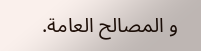و المصالح العامة.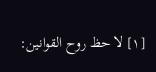[١] لا حظ روح القوانين: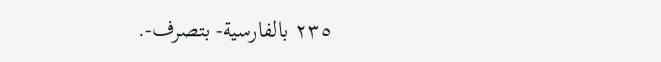٢٣٥ بالفارسية- بتصرف-.